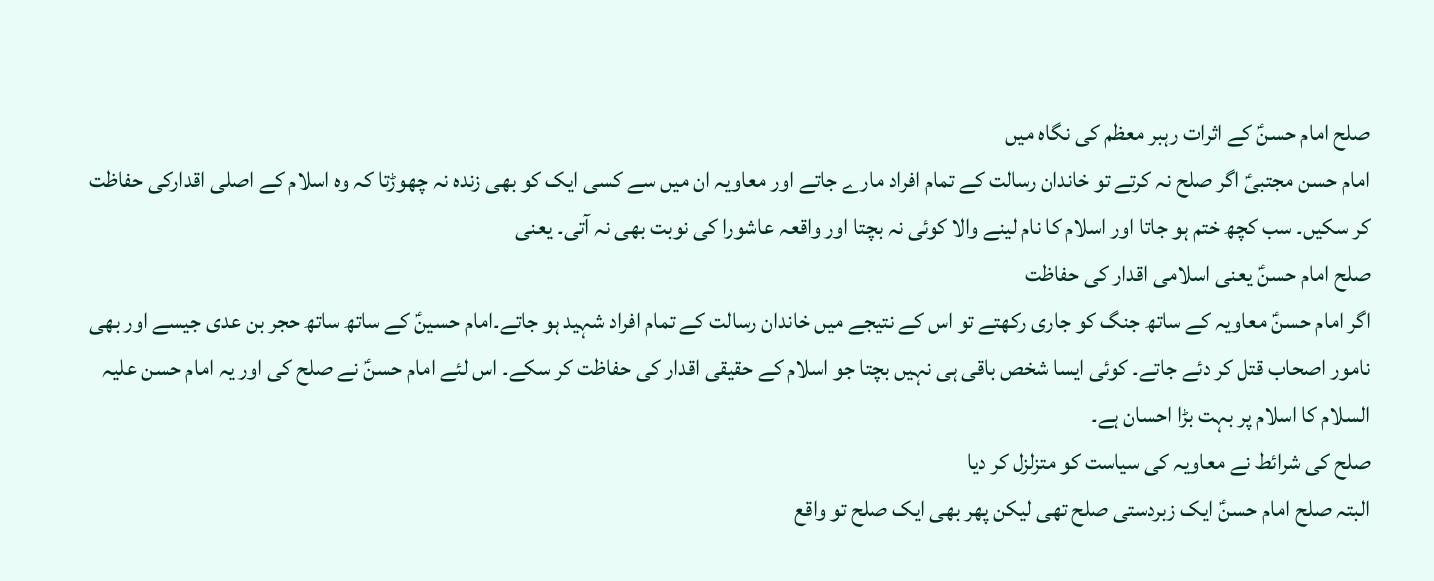صلح امام حسنؑ کے اثرات رہبر معظم کی نگاہ میں
امام حسن مجتبیؑ اگر صلح نہ کرتے تو خاندان رسالت کے تمام افراد مارے جاتے اور معاویہ ان میں سے کسی ایک کو بھی زندہ نہ چھوڑتا کہ وہ اسلام کے اصلی اقدارکی حفاظت کر سکیں۔ سب کچھ ختم ہو جاتا اور اسلام کا نام لینے والا کوئی نہ بچتا اور واقعہ عاشورا کی نوبت بھی نہ آتی۔ یعنی
صلح امام حسنؑ یعنی اسلامی اقدار کی حفاظت
اگر امام حسنؑ معاویہ کے ساتھ جنگ کو جاری رکھتے تو اس کے نتیجے میں خاندان رسالت کے تمام افراد شہید ہو جاتے۔امام حسینؑ کے ساتھ ساتھ حجر بن عدی جیسے اور بھی نامور اصحاب قتل کر دئے جاتے۔ کوئی ایسا شخص باقی ہی نہیں بچتا جو اسلام کے حقیقی اقدار کی حفاظت کر سکے۔ اس لئے امام حسنؑ نے صلح کی اور یہ امام حسن علیہ السلام کا اسلام پر بہت بڑا احسان ہے۔
صلح کی شرائط نے معاویہ کی سیاست کو متزلزل کر دیا
البتہ صلح امام حسنؑ ایک زبردستی صلح تھی لیکن پھر بھی ایک صلح تو واقع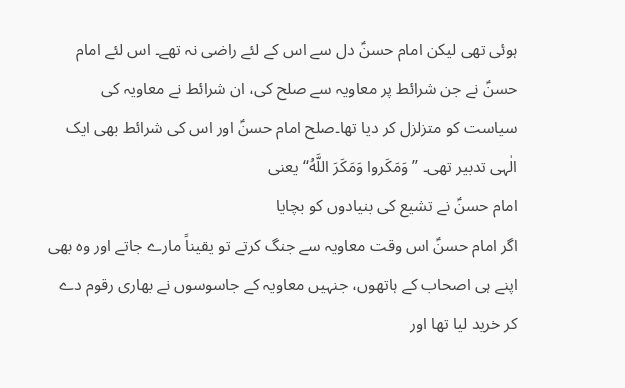ہوئی تھی لیکن امام حسنؑ دل سے اس کے لئے راضی نہ تھے۔ اس لئے امام حسنؑ نے جن شرائط پر معاویہ سے صلح کی، ان شرائط نے معاویہ کی سیاست کو متزلزل کر دیا تھا۔صلح امام حسنؑ اور اس کی شرائط بھی ایک الٰہی تدبیر تھی۔ ’’وَمَكَروا وَمَكَرَ اللَّهُ‘‘ یعنی
امام حسنؑ نے تشیع کی بنیادوں کو بچایا
اگر امام حسنؑ اس وقت معاویہ سے جنگ کرتے تو یقیناً مارے جاتے اور وہ بھی اپنے ہی اصحاب کے ہاتھوں، جنہیں معاویہ کے جاسوسوں نے بھاری رقوم دے کر خرید لیا تھا اور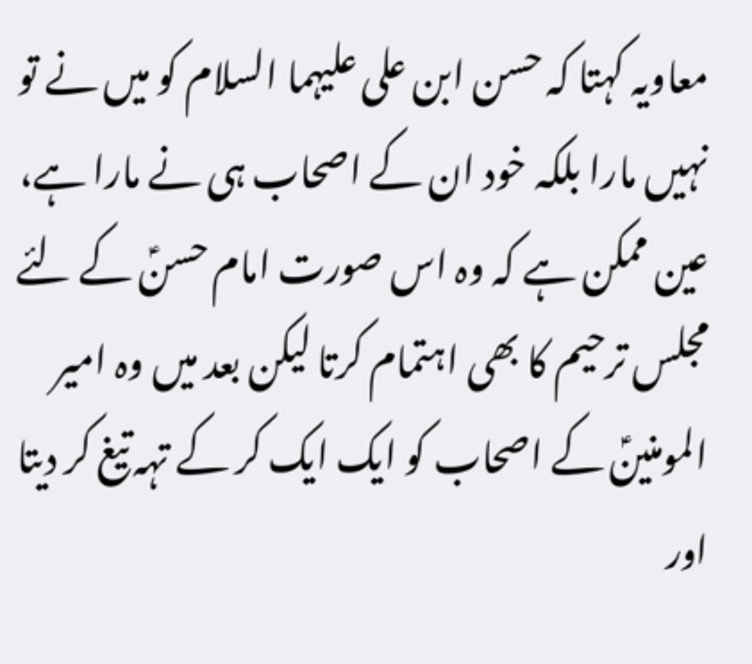معاویہ کہتا کہ حسن ابن علی علیہما السلام کو میں نے تو نہیں مارا بلکہ خود ان کے اصحاب ہی نے مارا ہے، عین ممکن ہے کہ وہ اس صورت امام حسنؑ کے لئے مجلس ترحیم کا بھی اہتمام کرتا لیکن بعد میں وہ امیر المومنینؑ کے اصحاب کو ایک ایک کر کے تہہ تیغ کر دیتا اور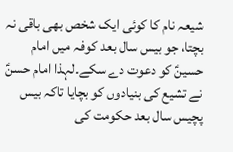شیعہ نام کا کوئی ایک شخص بھی باقی نہ بچتا، جو بیس سال بعد کوفہ میں امام حسینؑ کو دعوت دے سکے۔لہذا امام حسنؑ نے تشیع کی بنیادوں کو بچایا تاکہ بیس پچیس سال بعد حکومت کی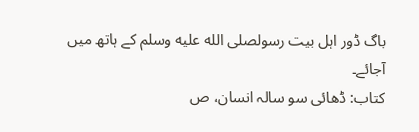باگ ڈور اہل بیت رسولصلى الله عليه وسلم کے ہاتھ میں آجائے۔
کتاب: ڈھائی سو سالہ انسان، ص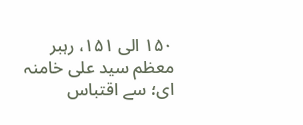۱۵۰ الی ۱۵۱، رہبر معظم سید علی خامنہ ای؛ سے اقتباس